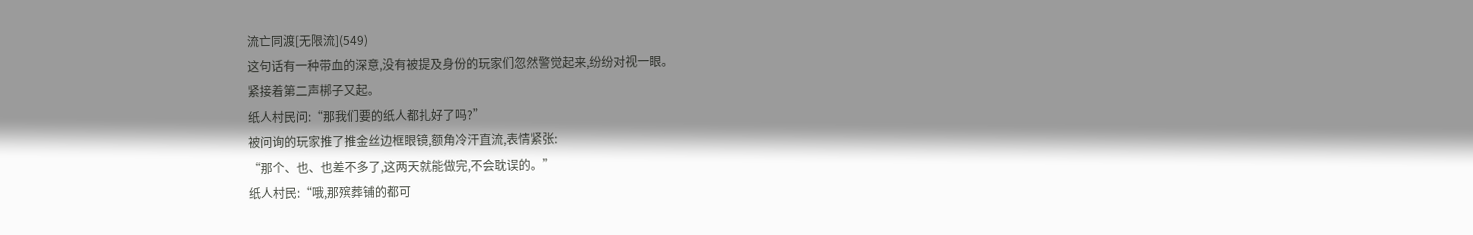流亡同渡[无限流](549)
这句话有一种带血的深意,没有被提及身份的玩家们忽然警觉起来,纷纷对视一眼。
紧接着第二声梆子又起。
纸人村民问:“那我们要的纸人都扎好了吗?”
被问询的玩家推了推金丝边框眼镜,额角冷汗直流,表情紧张:
“那个、也、也差不多了,这两天就能做完,不会耽误的。”
纸人村民:“哦,那殡葬铺的都可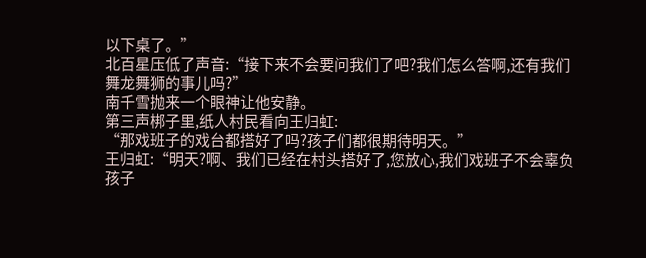以下桌了。”
北百星压低了声音:“接下来不会要问我们了吧?我们怎么答啊,还有我们舞龙舞狮的事儿吗?”
南千雪抛来一个眼神让他安静。
第三声梆子里,纸人村民看向王归虹:
“那戏班子的戏台都搭好了吗?孩子们都很期待明天。”
王归虹:“明天?啊、我们已经在村头搭好了,您放心,我们戏班子不会辜负孩子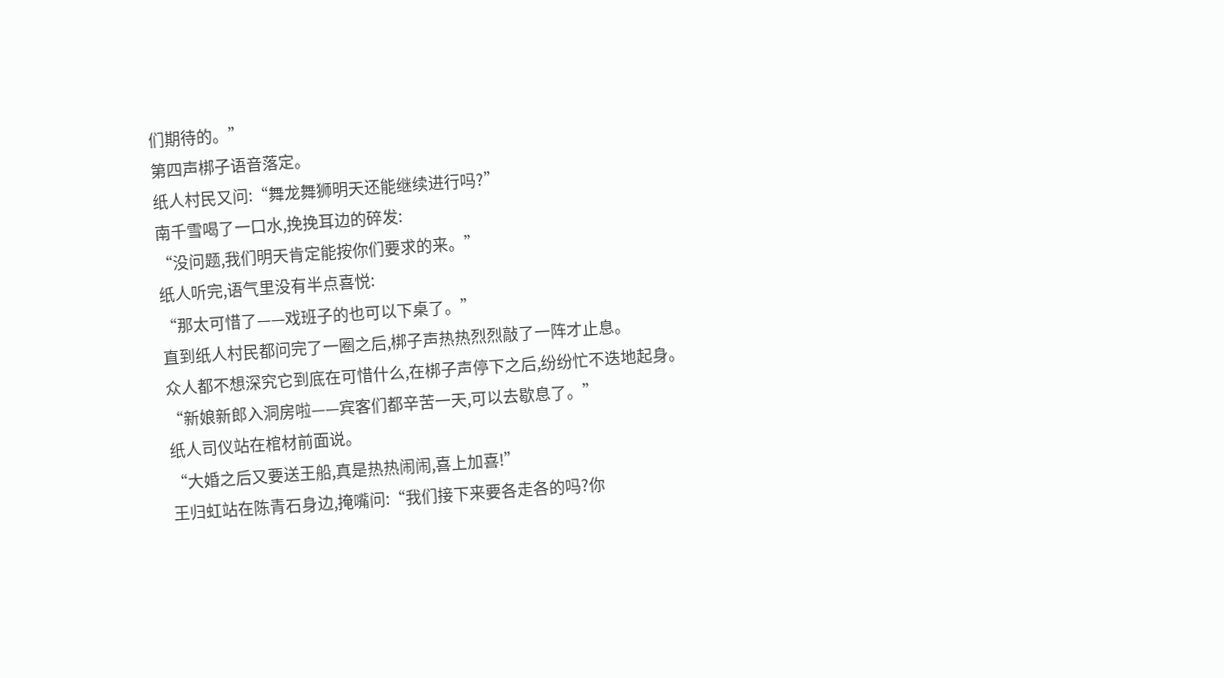们期待的。”
第四声梆子语音落定。
纸人村民又问:“舞龙舞狮明天还能继续进行吗?”
南千雪喝了一口水,挽挽耳边的碎发:
“没问题,我们明天肯定能按你们要求的来。”
纸人听完,语气里没有半点喜悦:
“那太可惜了——戏班子的也可以下桌了。”
直到纸人村民都问完了一圈之后,梆子声热热烈烈敲了一阵才止息。
众人都不想深究它到底在可惜什么,在梆子声停下之后,纷纷忙不迭地起身。
“新娘新郎入洞房啦——宾客们都辛苦一天,可以去歇息了。”
纸人司仪站在棺材前面说。
“大婚之后又要送王船,真是热热闹闹,喜上加喜!”
王归虹站在陈青石身边,掩嘴问:“我们接下来要各走各的吗?你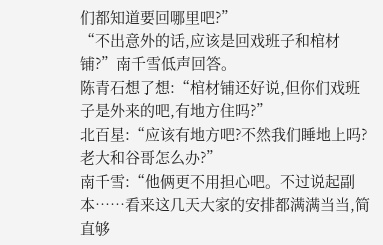们都知道要回哪里吧?”
“不出意外的话,应该是回戏班子和棺材铺?”南千雪低声回答。
陈青石想了想:“棺材铺还好说,但你们戏班子是外来的吧,有地方住吗?”
北百星:“应该有地方吧?不然我们睡地上吗?老大和谷哥怎么办?”
南千雪:“他俩更不用担心吧。不过说起副本……看来这几天大家的安排都满满当当,简直够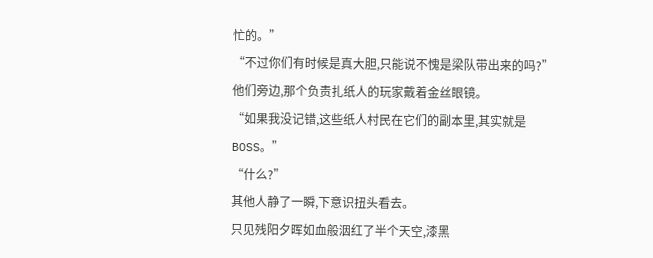忙的。”
“不过你们有时候是真大胆,只能说不愧是梁队带出来的吗?”
他们旁边,那个负责扎纸人的玩家戴着金丝眼镜。
“如果我没记错,这些纸人村民在它们的副本里,其实就是BOSS。”
“什么?”
其他人静了一瞬,下意识扭头看去。
只见残阳夕晖如血般洇红了半个天空,漆黑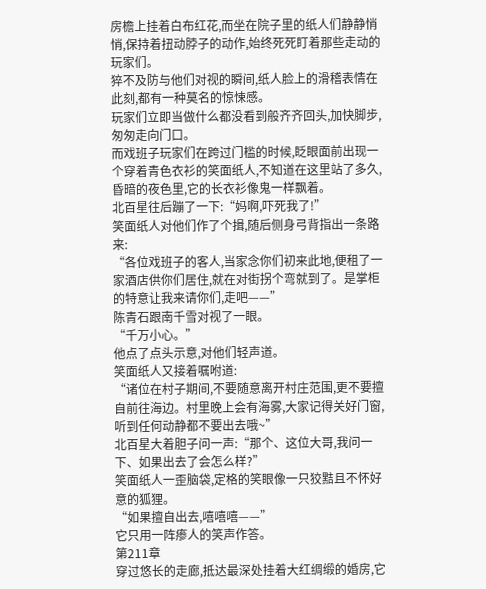房檐上挂着白布红花,而坐在院子里的纸人们静静悄悄,保持着扭动脖子的动作,始终死死盯着那些走动的玩家们。
猝不及防与他们对视的瞬间,纸人脸上的滑稽表情在此刻,都有一种莫名的惊悚感。
玩家们立即当做什么都没看到般齐齐回头,加快脚步,匆匆走向门口。
而戏班子玩家们在跨过门槛的时候,眨眼面前出现一个穿着青色衣衫的笑面纸人,不知道在这里站了多久,昏暗的夜色里,它的长衣衫像鬼一样飘着。
北百星往后蹦了一下:“妈啊,吓死我了!”
笑面纸人对他们作了个揖,随后侧身弓背指出一条路来:
“各位戏班子的客人,当家念你们初来此地,便租了一家酒店供你们居住,就在对街拐个弯就到了。是掌柜的特意让我来请你们,走吧——”
陈青石跟南千雪对视了一眼。
“千万小心。”
他点了点头示意,对他们轻声道。
笑面纸人又接着嘱咐道:
“诸位在村子期间,不要随意离开村庄范围,更不要擅自前往海边。村里晚上会有海雾,大家记得关好门窗,听到任何动静都不要出去哦~”
北百星大着胆子问一声:“那个、这位大哥,我问一下、如果出去了会怎么样?”
笑面纸人一歪脑袋,定格的笑眼像一只狡黠且不怀好意的狐狸。
“如果擅自出去,嘻嘻嘻——”
它只用一阵瘆人的笑声作答。
第211章
穿过悠长的走廊,抵达最深处挂着大红绸缎的婚房,它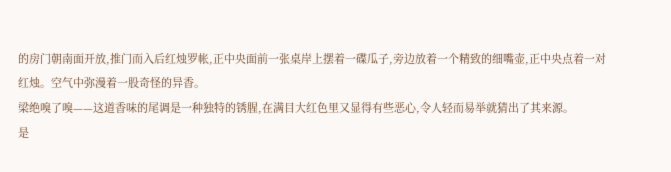的房门朝南面开放,推门而入后红烛罗帐,正中央面前一张桌岸上摆着一碟瓜子,旁边放着一个精致的细嘴壶,正中央点着一对红烛。空气中弥漫着一股奇怪的异香。
梁绝嗅了嗅——这道香味的尾调是一种独特的锈腥,在满目大红色里又显得有些恶心,令人轻而易举就猜出了其来源。
是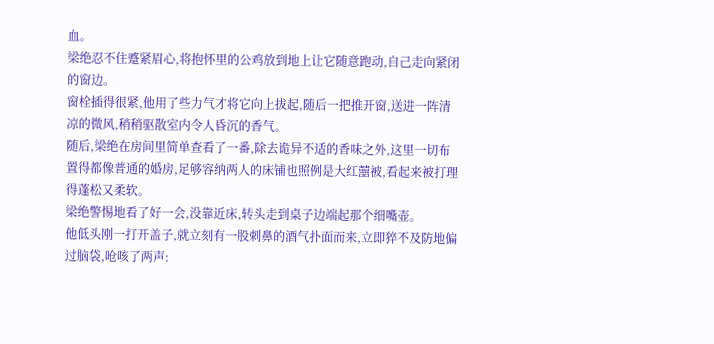血。
梁绝忍不住蹙紧眉心,将抱怀里的公鸡放到地上让它随意跑动,自己走向紧闭的窗边。
窗栓插得很紧,他用了些力气才将它向上拔起,随后一把推开窗,送进一阵清凉的微风,稍稍驱散室内令人昏沉的香气。
随后,梁绝在房间里简单查看了一番,除去诡异不适的香味之外,这里一切布置得都像普通的婚房,足够容纳两人的床铺也照例是大红囍被,看起来被打理得蓬松又柔软。
梁绝警惕地看了好一会,没靠近床,转头走到桌子边端起那个细嘴壶。
他低头刚一打开盖子,就立刻有一股刺鼻的酒气扑面而来,立即猝不及防地偏过脑袋,呛咳了两声: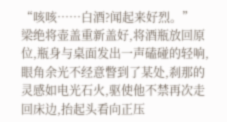“咳咳……白酒?闻起来好烈。”
梁绝将壶盖重新盖好,将酒瓶放回原位,瓶身与桌面发出一声磕碰的轻响,眼角余光不经意瞥到了某处,刹那的灵感如电光石火,驱使他不禁再次走回床边,抬起头看向正压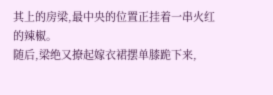其上的房梁,最中央的位置正挂着一串火红的辣椒。
随后,梁绝又撩起嫁衣裙摆单膝跪下来,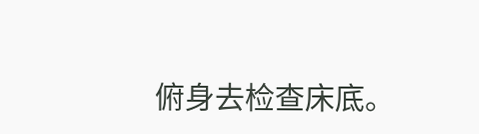俯身去检查床底。